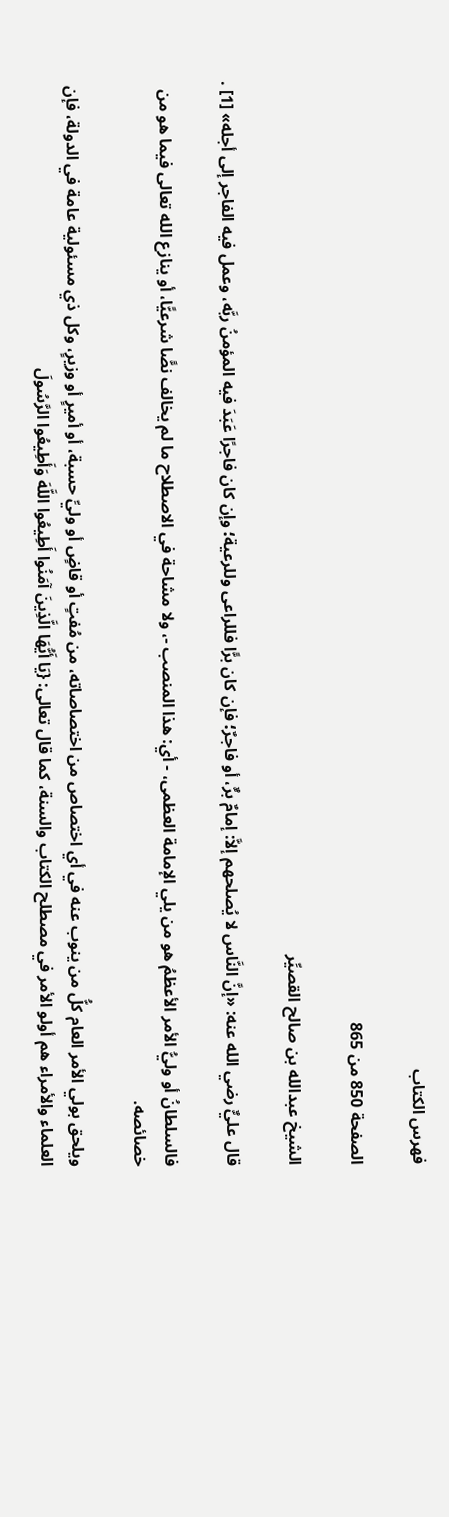فهرس الكتاب

الصفحة 850 من 865

الشيخ عبدالله بن صالح القصيِّر

قال عليٌّ رضي الله عنه: «إنَّ النَّاس لا يُصلحهم إلاَّ: إمامٌ برٌّ، أو فاجرٌ؛ فإن كان برًّا فللراعى وللرعية؛ وإن كان فاجرًا عَبَدَ فيه المؤمنُ ربَّه، وعمل فيه الفاجر إلى أجله» [1] .

فالسلطانُ أو وليُّ الأمر الأعظمُ هو من يلي الإمامة العظمى، - أي: هذا المنصب -، ولا مشاحة في الاصطلاح ما لم يخالف نصًّا شرعيًّا، أو ينازع الله تعالى فيما هو من خصائصه.

ويلحق بولي الأمر العام كلُّ من ينوب عنه في أي اختصاص من اختصاصاته، من مُفتٍ أو قاضٍ أو وليِّ حسبة، أو أميرٍ أو وزيرٍ، وكل ذي مسئولية عامة في الدولة، فإن العلماء والأمراء هم أولو الأمر في مصطلح الكتاب والسنة، كما قال تعالى: {يَا أَيُّهَا الَّذِينَ آمَنُوا أَطِيعُوا اللَّهَ وَأَطِيعُوا الرَّسُولَ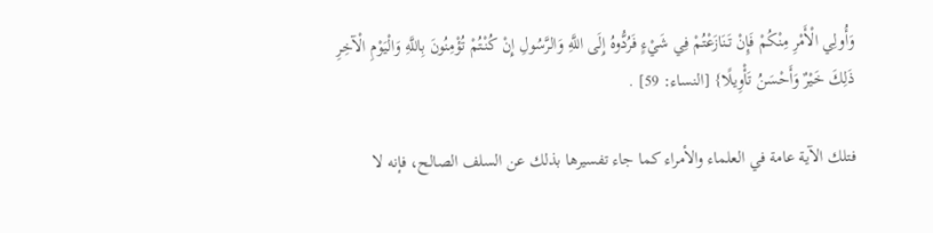وَأُولِي الْأَمْرِ مِنْكُمْ فَإِنْ تَنَازَعْتُمْ فِي شَيْءٍ فَرُدُّوهُ إِلَى اللَّهِ وَالرَّسُولِ إِنْ كُنْتُمْ تُؤْمِنُونَ بِاللَّهِ وَالْيَوْمِ الْآخِرِ ذَلِكَ خَيْرٌ وَأَحْسَنُ تَأْوِيلًا} [النساء: 59] .

فتلك الآية عامة في العلماء والأمراء كما جاء تفسيرها بذلك عن السلف الصالح، فإنه لا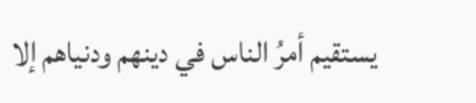يستقيم أمرُ الناس في دينهم ودنياهم إلا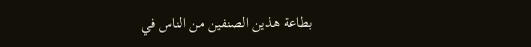بطاعة هذين الصنفين من الناس في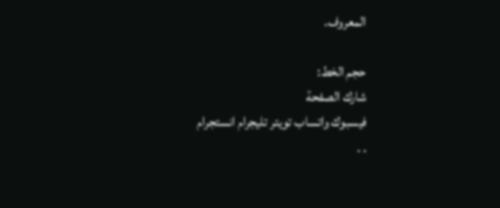المعروف.

حجم الخط:
شارك الصفحة
فيسبوك واتساب تويتر تليجرام انستجرام
. .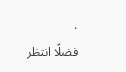.
فضلًا انتظر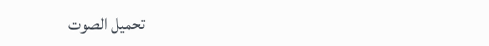تحميل الصوت